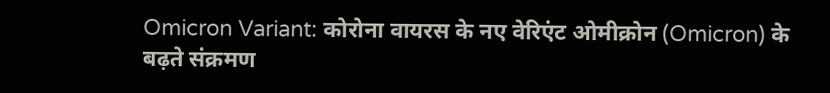Omicron Variant: कोरोना वायरस के नए वेरिएंट ओमीक्रोन (Omicron) के बढ़ते संक्रमण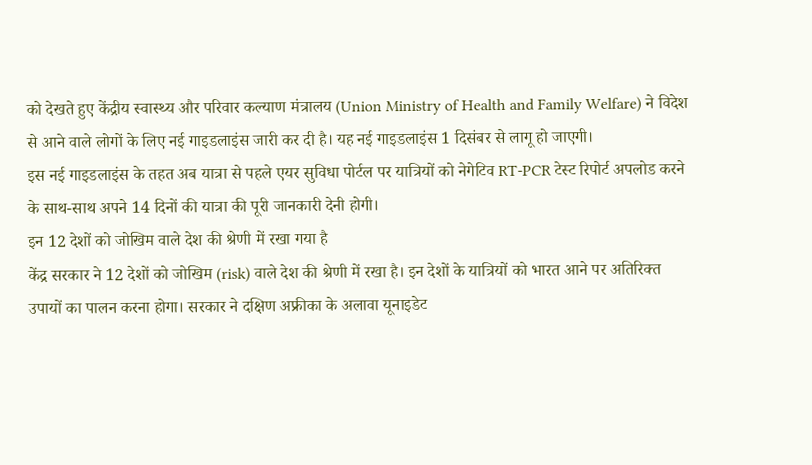को देखते हुए केंद्रीय स्वास्थ्य और परिवार कल्याण मंत्रालय (Union Ministry of Health and Family Welfare) ने विदेश से आने वाले लोगों के लिए नई गाइडलाइंस जारी कर दी है। यह नई गाइडलाइंस 1 दिसंबर से लागू हो जाएगी।
इस नई गाइडलाइंस के तहत अब यात्रा से पहले एयर सुविधा पोर्टल पर यात्रियों को नेगेटिव RT-PCR टेस्ट रिपोर्ट अपलोड करने के साथ-साथ अपने 14 दिनों की यात्रा की पूरी जानकारी देनी होगी।
इन 12 देशों को जोखिम वाले देश की श्रेणी में रखा गया है
केंद्र सरकार ने 12 देशों को जोखिम (risk) वाले देश की श्रेणी में रखा है। इन देशों के यात्रियों को भारत आने पर अतिरिक्त उपायों का पालन करना होगा। सरकार ने दक्षिण अफ्रीका के अलावा यूनाइडेट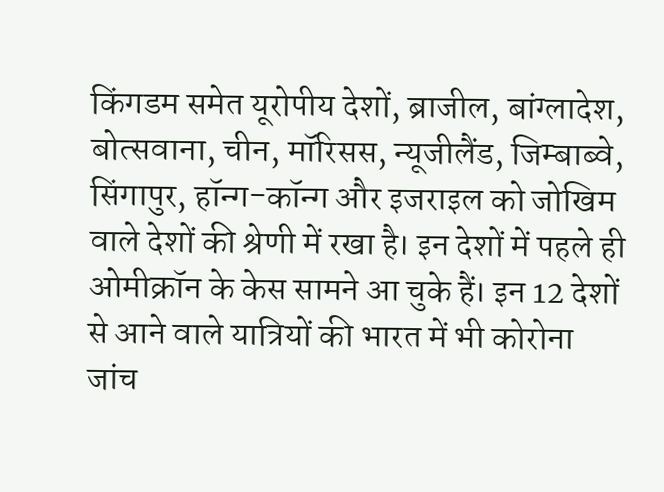किंगडम समेत यूरोपीय देशों, ब्राजील, बांग्लादेश, बोत्सवाना, चीन, मॉरिसस, न्यूजीलैंड, जिम्बाब्वे, सिंगापुर, हॉन्ग-कॉन्ग और इजराइल को जोखिम वाले देशों की श्रेणी में रखा है। इन देशों में पहले ही ओमीक्रॉन के केस सामने आ चुके हैं। इन 12 देशों से आने वाले यात्रियों की भारत में भी कोरोना जांच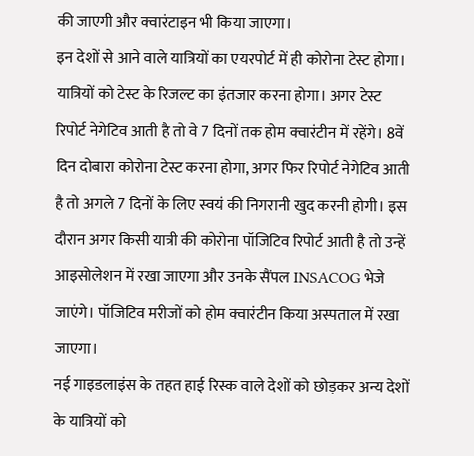की जाएगी और क्वारंटाइन भी किया जाएगा।
इन देशों से आने वाले यात्रियों का एयरपोर्ट में ही कोरोना टेस्ट होगा। यात्रियों को टेस्ट के रिजल्ट का इंतजार करना होगा। अगर टेस्ट रिपोर्ट नेगेटिव आती है तो वे 7 दिनों तक होम क्वारंटीन में रहेंगे। 8वें दिन दोबारा कोरोना टेस्ट करना होगा, अगर फिर रिपोर्ट नेगेटिव आती है तो अगले 7 दिनों के लिए स्वयं की निगरानी खुद करनी होगी। इस दौरान अगर किसी यात्री की कोरोना पॉजिटिव रिपोर्ट आती है तो उन्हें आइसोलेशन में रखा जाएगा और उनके सैंपल INSACOG भेजे जाएंगे। पॉजिटिव मरीजों को होम क्वारंटीन किया अस्पताल में रखा जाएगा।
नई गाइडलाइंस के तहत हाई रिस्क वाले देशों को छोड़कर अन्य देशों के यात्रियों को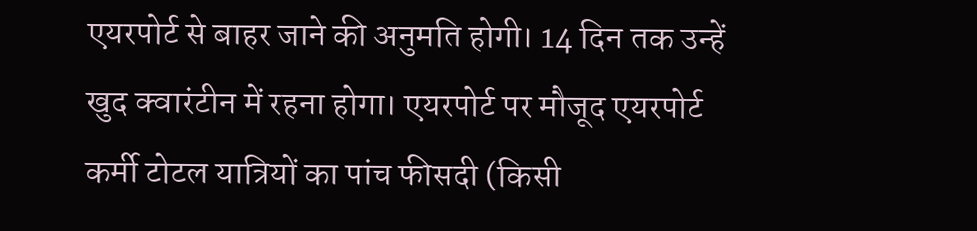एयरपोर्ट से बाहर जाने की अनुमति होगी। 14 दिन तक उन्हें खुद क्वारंटीन में रहना होगा। एयरपोर्ट पर मौजूद एयरपोर्ट कर्मी टोटल यात्रियों का पांच फीसदी (किसी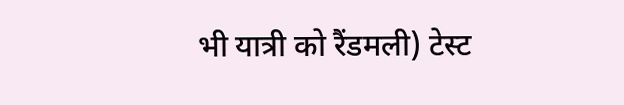भी यात्री को रैंडमली) टेस्ट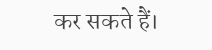कर सकते हैं।